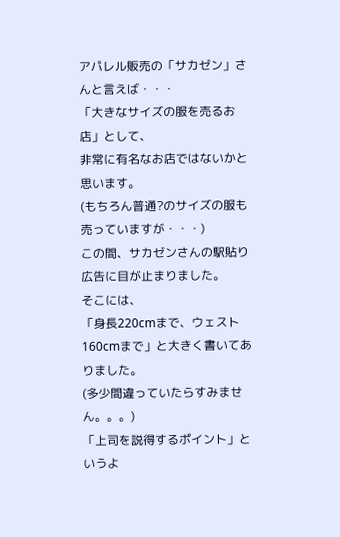アパレル販売の「サカゼン」さんと言えば・・・
「大きなサイズの服を売るお店」として、
非常に有名なお店ではないかと思います。
(もちろん普通?のサイズの服も売っていますが・・・)
この間、サカゼンさんの駅貼り広告に目が止まりました。
そこには、
「身長220cmまで、ウェスト160cmまで」と大きく書いてありました。
(多少間違っていたらすみません。。。)
「上司を説得するポイント」というよ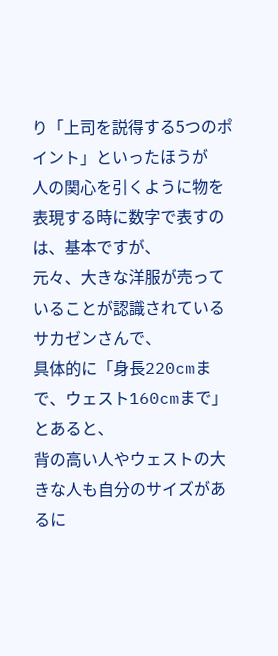り「上司を説得する5つのポイント」といったほうが
人の関心を引くように物を表現する時に数字で表すのは、基本ですが、
元々、大きな洋服が売っていることが認識されているサカゼンさんで、
具体的に「身長220cmまで、ウェスト160cmまで」とあると、
背の高い人やウェストの大きな人も自分のサイズがあるに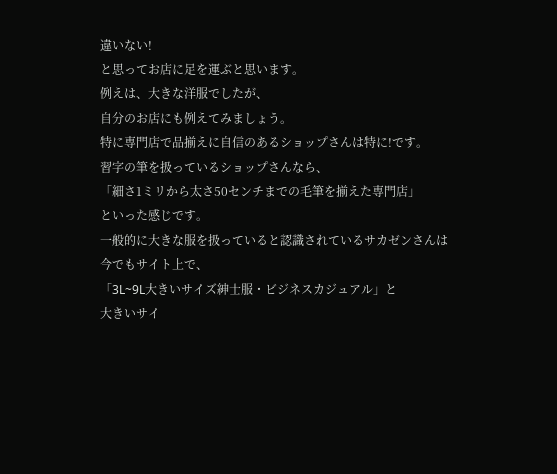違いない!
と思ってお店に足を運ぶと思います。
例えは、大きな洋服でしたが、
自分のお店にも例えてみましょう。
特に専門店で品揃えに自信のあるショップさんは特に!です。
習字の筆を扱っているショップさんなら、
「細さ1ミリから太さ50センチまでの毛筆を揃えた専門店」
といった感じです。
一般的に大きな服を扱っていると認識されているサカゼンさんは
今でもサイト上で、
「3L~9L大きいサイズ紳士服・ビジネスカジュアル」と
大きいサイ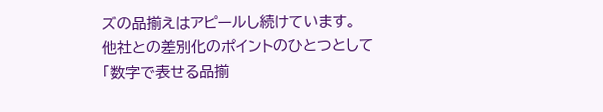ズの品揃えはアピールし続けています。
他社との差別化のポイントのひとつとして
「数字で表せる品揃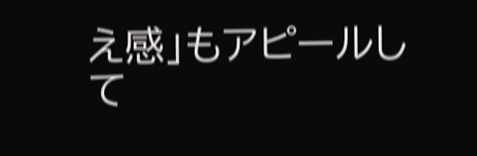え感」もアピールして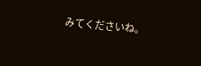みてくださいね。